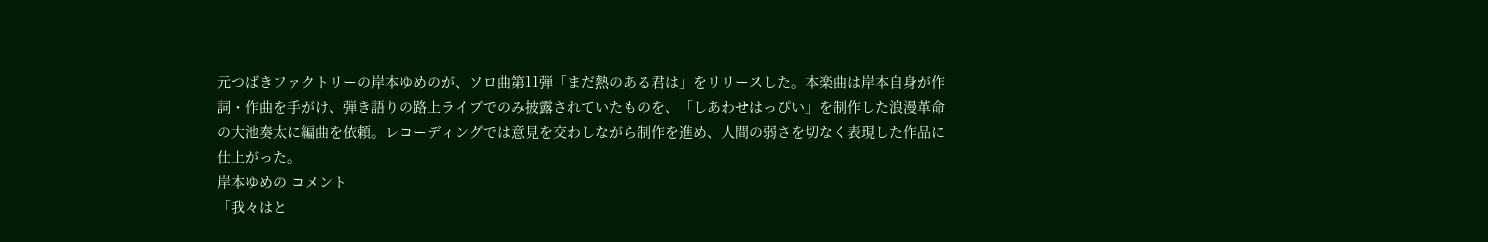元つばきファクトリーの岸本ゆめのが、ソロ曲第11弾「まだ熱のある君は」をリリースした。本楽曲は岸本自身が作詞・作曲を手がけ、弾き語りの路上ライブでのみ披露されていたものを、「しあわせはっぴい」を制作した浪漫革命の大池奏太に編曲を依頼。レコーディングでは意見を交わしながら制作を進め、人間の弱さを切なく表現した作品に仕上がった。
岸本ゆめの コメント
「我々はと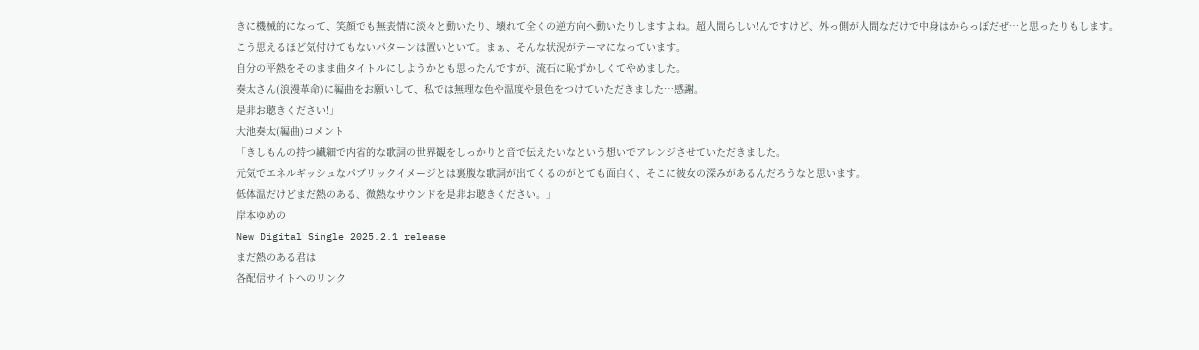きに機械的になって、笑顔でも無表情に淡々と動いたり、壊れて全くの逆方向へ動いたりしますよね。超人間らしい!んですけど、外っ側が人間なだけで中身はからっぽだぜ…と思ったりもします。こう思えるほど気付けてもないパターンは置いといて。まぁ、そんな状況がテーマになっています。
自分の平熱をそのまま曲タイトルにしようかとも思ったんですが、流石に恥ずかしくてやめました。
奏太さん(浪漫革命)に編曲をお願いして、私では無理な色や温度や景色をつけていただきました…感謝。
是非お聴きください!」
大池奏太(編曲)コメント
「きしもんの持つ繊細で内省的な歌詞の世界観をしっかりと音で伝えたいなという想いでアレンジさせていただきました。
元気でエネルギッシュなパブリックイメージとは裏腹な歌詞が出てくるのがとても面白く、そこに彼女の深みがあるんだろうなと思います。
低体温だけどまだ熱のある、微熱なサウンドを是非お聴きください。」
岸本ゆめの
New Digital Single 2025.2.1 release
まだ熱のある君は
各配信サイトへのリンク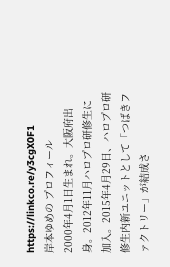https://linkco.re/y3cgX0F1
岸本ゆめの プロフィール
2000年4月1日生まれ。大阪府出身。2012年11月ハロプロ研修生に加入。2015年4月29日、ハロプロ研修生内新ユニットとして「つばきファクトリー」が結成さ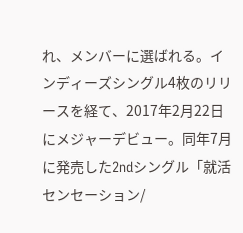れ、メンバーに選ばれる。インディーズシングル4枚のリリースを経て、2017年2月22日にメジャーデビュー。同年7月に発売した2ndシングル「就活センセーション/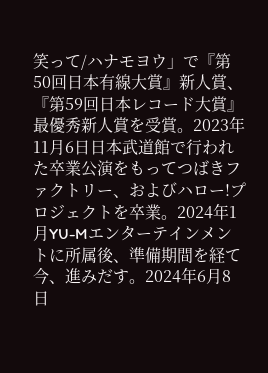笑って/ハナモヨウ」で『第50回日本有線大賞』新人賞、『第59回日本レコード大賞』最優秀新人賞を受賞。2023年11月6日日本武道館で行われた卒業公演をもってつばきファクトリー、およびハロー!プロジェクトを卒業。2024年1月YU-Mエンターテインメントに所属後、準備期間を経て今、進みだす。2024年6月8日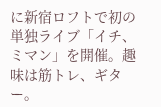に新宿ロフトで初の単独ライブ「イチ、ミマン」を開催。趣味は筋トレ、ギター。